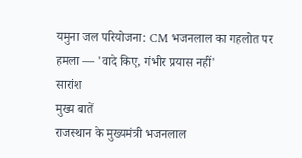यमुना जल परियोजना: CM भजनलाल का गहलोत पर हमला — 'वादे किए, गंभीर प्रयास नहीं'
सारांश
मुख्य बातें
राजस्थान के मुख्यमंत्री भजनलाल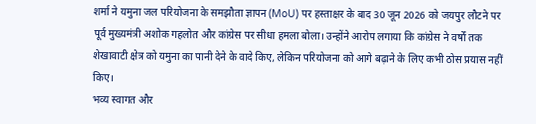शर्मा ने यमुना जल परियोजना के समझौता ज्ञापन (MoU) पर हस्ताक्षर के बाद 30 जून 2026 को जयपुर लौटने पर पूर्व मुख्यमंत्री अशोक गहलोत और कांग्रेस पर सीधा हमला बोला। उन्होंने आरोप लगाया कि कांग्रेस ने वर्षों तक शेखावाटी क्षेत्र को यमुना का पानी देने के वादे किए, लेकिन परियोजना को आगे बढ़ाने के लिए कभी ठोस प्रयास नहीं किए।
भव्य स्वागत और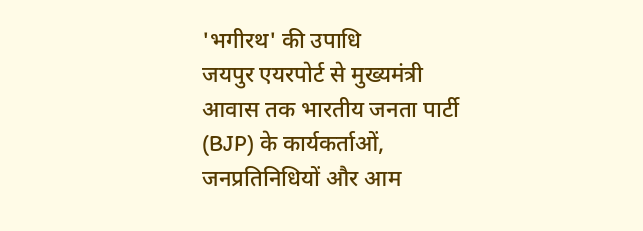'भगीरथ' की उपाधि
जयपुर एयरपोर्ट से मुख्यमंत्री आवास तक भारतीय जनता पार्टी (BJP) के कार्यकर्ताओं, जनप्रतिनिधियों और आम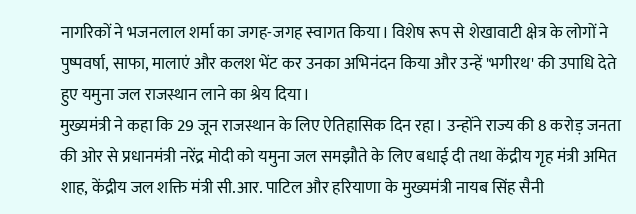नागरिकों ने भजनलाल शर्मा का जगह-जगह स्वागत किया। विशेष रूप से शेखावाटी क्षेत्र के लोगों ने पुष्पवर्षा, साफा, मालाएं और कलश भेंट कर उनका अभिनंदन किया और उन्हें 'भगीरथ' की उपाधि देते हुए यमुना जल राजस्थान लाने का श्रेय दिया।
मुख्यमंत्री ने कहा कि 29 जून राजस्थान के लिए ऐतिहासिक दिन रहा। उन्होंने राज्य की 8 करोड़ जनता की ओर से प्रधानमंत्री नरेंद्र मोदी को यमुना जल समझौते के लिए बधाई दी तथा केंद्रीय गृह मंत्री अमित शाह, केंद्रीय जल शक्ति मंत्री सी.आर. पाटिल और हरियाणा के मुख्यमंत्री नायब सिंह सैनी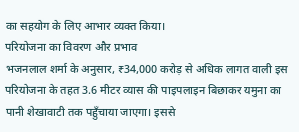का सहयोग के लिए आभार व्यक्त किया।
परियोजना का विवरण और प्रभाव
भजनलाल शर्मा के अनुसार, ₹34,000 करोड़ से अधिक लागत वाली इस परियोजना के तहत 3.6 मीटर व्यास की पाइपलाइन बिछाकर यमुना का पानी शेखावाटी तक पहुँचाया जाएगा। इससे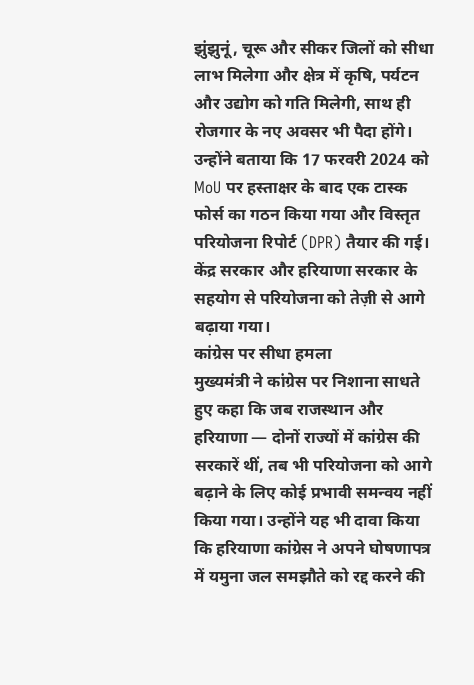झुंझुनूं, चूरू और सीकर जिलों को सीधा लाभ मिलेगा और क्षेत्र में कृषि, पर्यटन और उद्योग को गति मिलेगी, साथ ही रोजगार के नए अवसर भी पैदा होंगे।
उन्होंने बताया कि 17 फरवरी 2024 को MoU पर हस्ताक्षर के बाद एक टास्क फोर्स का गठन किया गया और विस्तृत परियोजना रिपोर्ट (DPR) तैयार की गई। केंद्र सरकार और हरियाणा सरकार के सहयोग से परियोजना को तेज़ी से आगे बढ़ाया गया।
कांग्रेस पर सीधा हमला
मुख्यमंत्री ने कांग्रेस पर निशाना साधते हुए कहा कि जब राजस्थान और हरियाणा — दोनों राज्यों में कांग्रेस की सरकारें थीं, तब भी परियोजना को आगे बढ़ाने के लिए कोई प्रभावी समन्वय नहीं किया गया। उन्होंने यह भी दावा किया कि हरियाणा कांग्रेस ने अपने घोषणापत्र में यमुना जल समझौते को रद्द करने की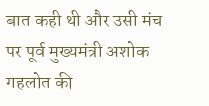बात कही थी और उसी मंच पर पूर्व मुख्यमंत्री अशोक गहलोत की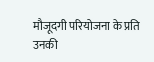मौजूदगी परियोजना के प्रति उनकी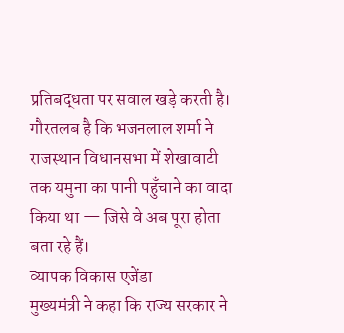प्रतिबद्धता पर सवाल खड़े करती है।
गौरतलब है कि भजनलाल शर्मा ने राजस्थान विधानसभा में शेखावाटी तक यमुना का पानी पहुँचाने का वादा किया था — जिसे वे अब पूरा होता बता रहे हैं।
व्यापक विकास एजेंडा
मुख्यमंत्री ने कहा कि राज्य सरकार ने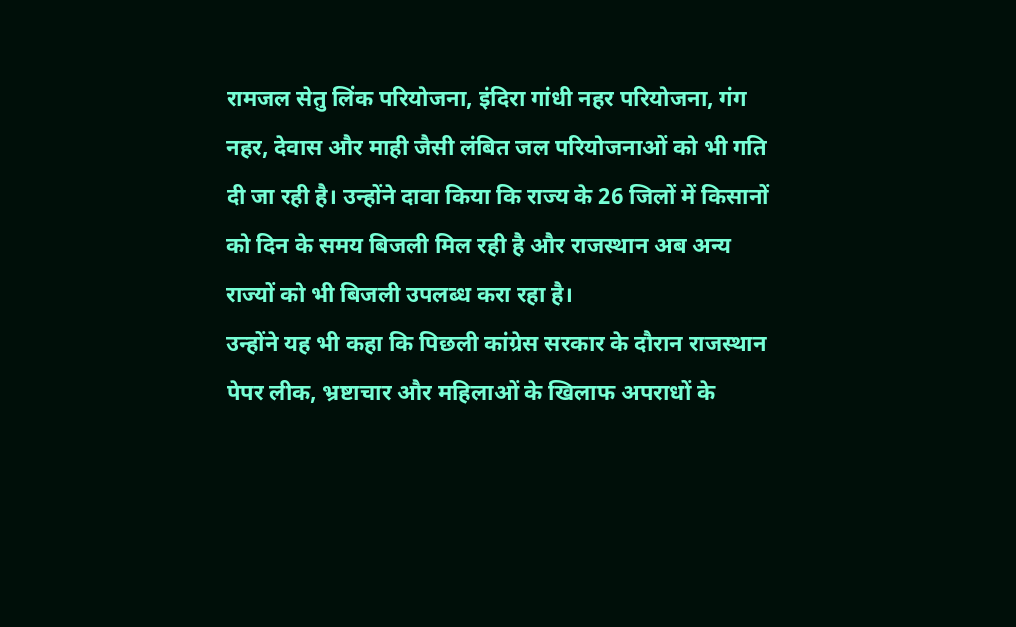रामजल सेतु लिंक परियोजना, इंदिरा गांधी नहर परियोजना, गंग नहर, देवास और माही जैसी लंबित जल परियोजनाओं को भी गति दी जा रही है। उन्होंने दावा किया कि राज्य के 26 जिलों में किसानों को दिन के समय बिजली मिल रही है और राजस्थान अब अन्य राज्यों को भी बिजली उपलब्ध करा रहा है।
उन्होंने यह भी कहा कि पिछली कांग्रेस सरकार के दौरान राजस्थान पेपर लीक, भ्रष्टाचार और महिलाओं के खिलाफ अपराधों के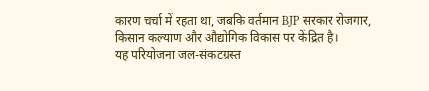कारण चर्चा में रहता था, जबकि वर्तमान BJP सरकार रोजगार, किसान कल्याण और औद्योगिक विकास पर केंद्रित है।
यह परियोजना जल-संकटग्रस्त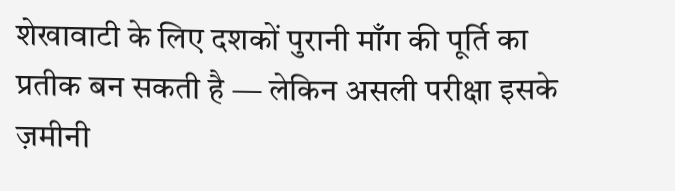शेखावाटी के लिए दशकों पुरानी माँग की पूर्ति का प्रतीक बन सकती है — लेकिन असली परीक्षा इसके ज़मीनी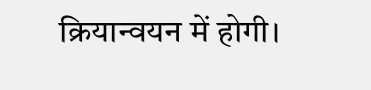क्रियान्वयन में होगी।